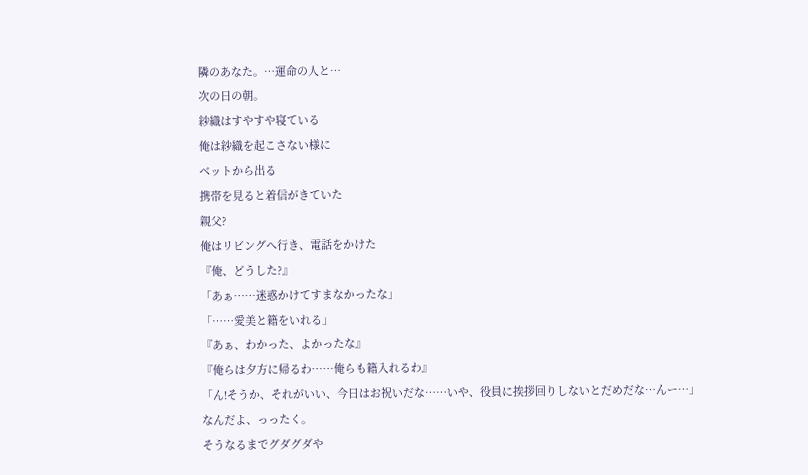隣のあなた。…運命の人と…
次の日の朝。
紗織はすやすや寝ている
俺は紗織を起こさない様に
ベットから出る
携帯を見ると着信がきていた
親父?
俺はリビングへ行き、電話をかけた
『俺、どうした?』
「あぁ……迷惑かけてすまなかったな」
「……愛美と籍をいれる」
『あぁ、わかった、よかったな』
『俺らは夕方に帰るわ……俺らも籍入れるわ』
「ん!そうか、それがいい、今日はお祝いだな……いや、役員に挨拶回りしないとだめだな…んー…」
なんだよ、っったく。
そうなるまでグダグダや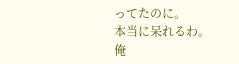ってたのに。
本当に呆れるわ。
俺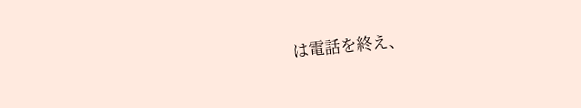は電話を終え、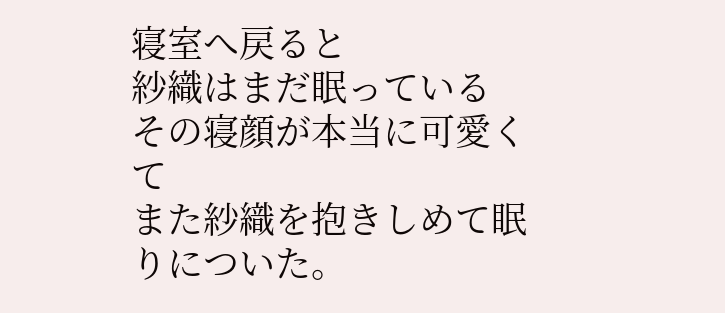寝室へ戻ると
紗織はまだ眠っている
その寝顔が本当に可愛くて
また紗織を抱きしめて眠りについた。